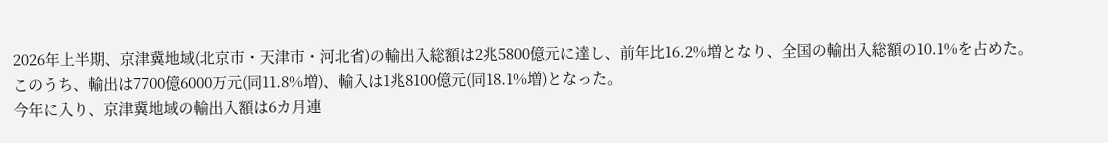2026年上半期、京津冀地域(北京市・天津市・河北省)の輸出入総額は2兆5800億元に達し、前年比16.2%増となり、全国の輸出入総額の10.1%を占めた。このうち、輸出は7700億6000万元(同11.8%増)、輸入は1兆8100億元(同18.1%増)となった。
今年に入り、京津冀地域の輸出入額は6カ月連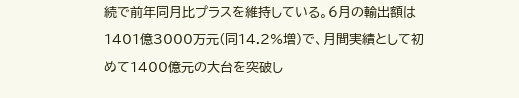続で前年同月比プラスを維持している。6月の輸出額は1401億3000万元(同14.2%増)で、月間実績として初めて1400億元の大台を突破し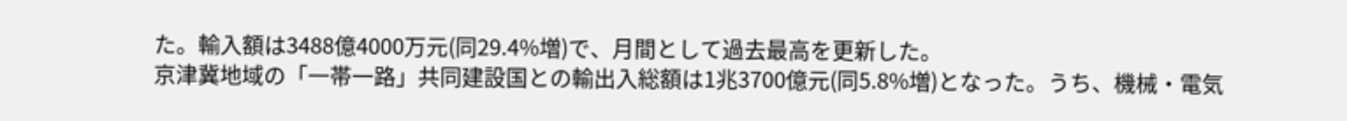た。輸入額は3488億4000万元(同29.4%増)で、月間として過去最高を更新した。
京津冀地域の「一帯一路」共同建設国との輸出入総額は1兆3700億元(同5.8%増)となった。うち、機械・電気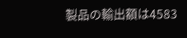製品の輸出額は4583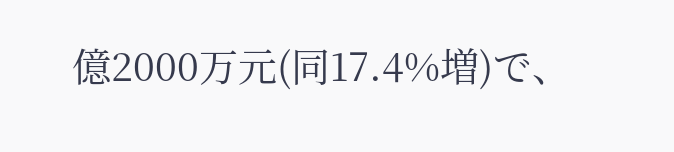億2000万元(同17.4%増)で、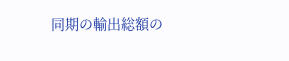同期の輸出総額の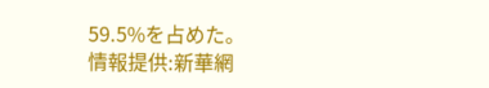59.5%を占めた。
情報提供:新華網